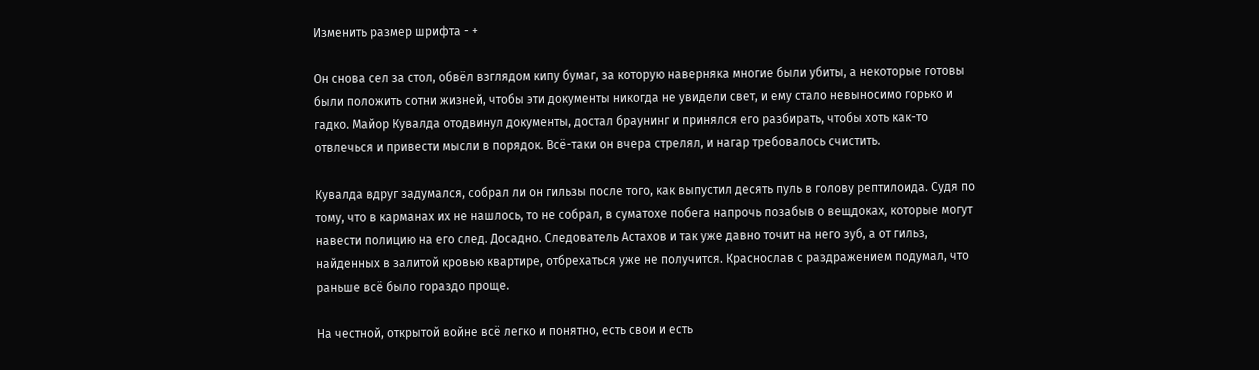Изменить размер шрифта - +

Он снова сел за стол, обвёл взглядом кипу бумаг, за которую наверняка многие были убиты, а некоторые готовы были положить сотни жизней, чтобы эти документы никогда не увидели свет, и ему стало невыносимо горько и гадко. Майор Кувалда отодвинул документы, достал браунинг и принялся его разбирать, чтобы хоть как-то отвлечься и привести мысли в порядок. Всё-таки он вчера стрелял, и нагар требовалось счистить.

Кувалда вдруг задумался, собрал ли он гильзы после того, как выпустил десять пуль в голову рептилоида. Судя по тому, что в карманах их не нашлось, то не собрал, в суматохе побега напрочь позабыв о вещдоках, которые могут навести полицию на его след. Досадно. Следователь Астахов и так уже давно точит на него зуб, а от гильз, найденных в залитой кровью квартире, отбрехаться уже не получится. Краснослав с раздражением подумал, что раньше всё было гораздо проще.

На честной, открытой войне всё легко и понятно, есть свои и есть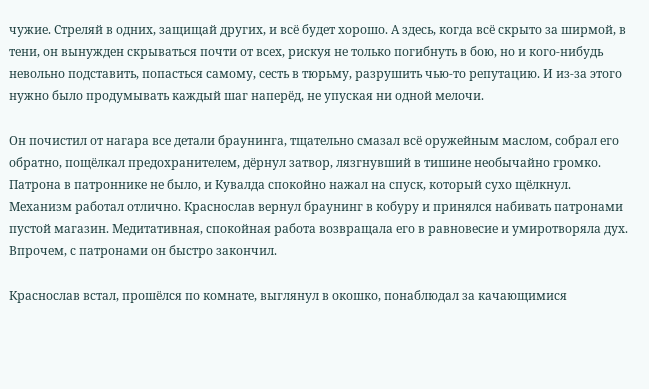чужие. Стреляй в одних, защищай других, и всё будет хорошо. А здесь, когда всё скрыто за ширмой, в тени, он вынужден скрываться почти от всех, рискуя не только погибнуть в бою, но и кого-нибудь невольно подставить, попасться самому, сесть в тюрьму, разрушить чью-то репутацию. И из-за этого нужно было продумывать каждый шаг наперёд, не упуская ни одной мелочи.

Он почистил от нагара все детали браунинга, тщательно смазал всё оружейным маслом, собрал его обратно, пощёлкал предохранителем, дёрнул затвор, лязгнувший в тишине необычайно громко. Патрона в патроннике не было, и Кувалда спокойно нажал на спуск, который сухо щёлкнул. Механизм работал отлично. Краснослав вернул браунинг в кобуру и принялся набивать патронами пустой магазин. Медитативная, спокойная работа возвращала его в равновесие и умиротворяла дух. Впрочем, с патронами он быстро закончил.

Краснослав встал, прошёлся по комнате, выглянул в окошко, понаблюдал за качающимися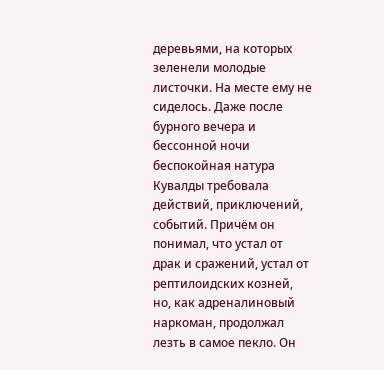деревьями, на которых зеленели молодые листочки. На месте ему не сиделось. Даже после бурного вечера и бессонной ночи беспокойная натура Кувалды требовала действий, приключений, событий. Причём он понимал, что устал от драк и сражений, устал от рептилоидских козней, но, как адреналиновый наркоман, продолжал лезть в самое пекло. Он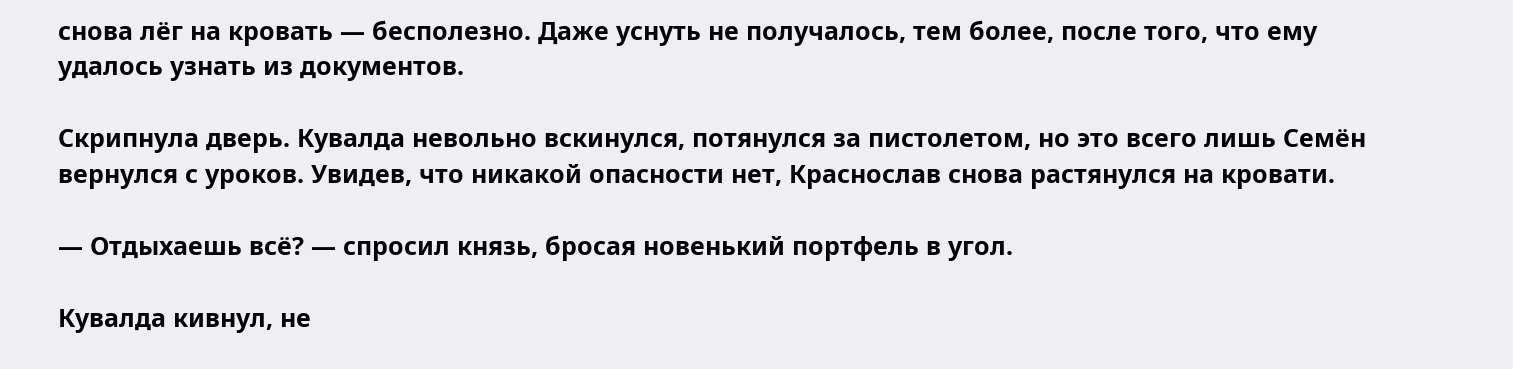снова лёг на кровать — бесполезно. Даже уснуть не получалось, тем более, после того, что ему удалось узнать из документов.

Скрипнула дверь. Кувалда невольно вскинулся, потянулся за пистолетом, но это всего лишь Семён вернулся с уроков. Увидев, что никакой опасности нет, Краснослав снова растянулся на кровати.

— Отдыхаешь всё? — спросил князь, бросая новенький портфель в угол.

Кувалда кивнул, не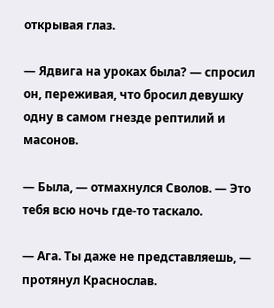открывая глаз.

— Ядвига на уроках была? — спросил он, переживая, что бросил девушку одну в самом гнезде рептилий и масонов.

— Была, — отмахнулся Сволов. — Это тебя всю ночь где-то таскало.

— Ага. Ты даже не представляешь, — протянул Краснослав.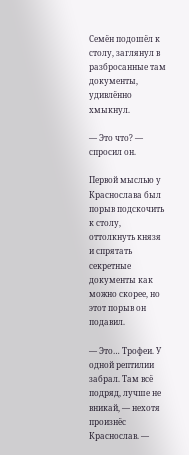Семён подошёл к столу, заглянул в разбросанные там документы, удивлённо хмыкнул.

— Это что? — спросил он.

Первой мыслью у Краснослава был порыв подскочить к столу, оттолкнуть князя и спрятать секретные документы как можно скорее, но этот порыв он подавил.

— Это… Трофеи. У одной рептилии забрал. Там всё подряд, лучше не вникай, — нехотя произнёс Краснослав. —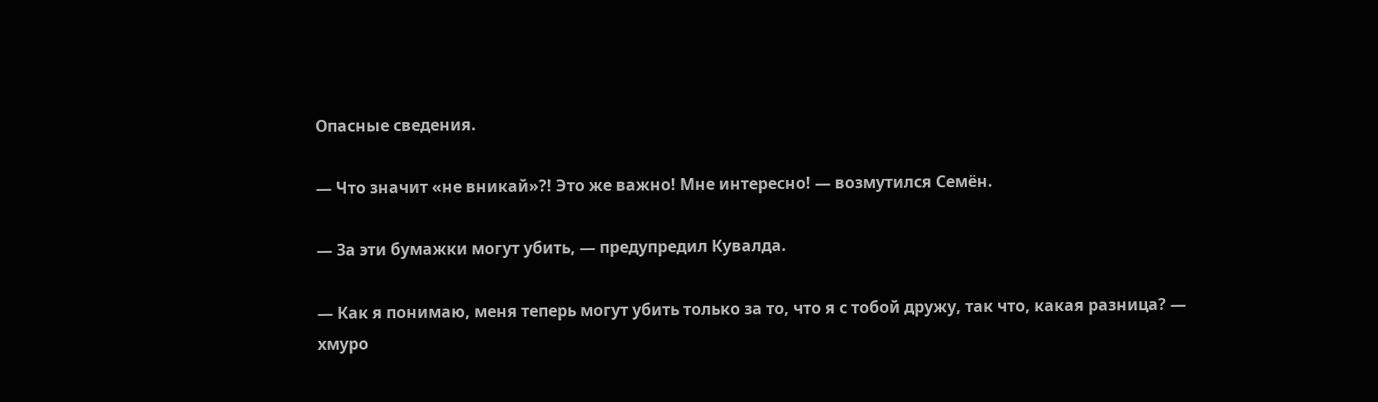Опасные сведения.

— Что значит «не вникай»?! Это же важно! Мне интересно! — возмутился Семён.

— За эти бумажки могут убить, — предупредил Кувалда.

— Как я понимаю, меня теперь могут убить только за то, что я с тобой дружу, так что, какая разница? — хмуро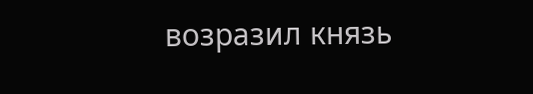возразил князь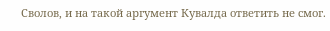Сволов, и на такой аргумент Кувалда ответить не смог.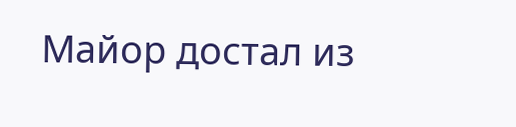Майор достал из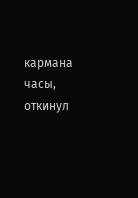кармана часы, откинул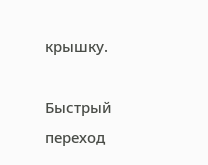крышку.

Быстрый переход